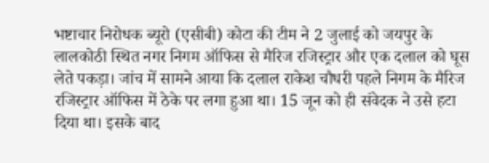भष्टाचार निरोधक ब्यूरो (एसीबी) कोटा की टीम ने 2 जुलाई को जयपुर के लालकोठी स्थित नगर निगम ऑफिस से मैरिज रजिस्ट्रार और एक दलाल को घूस लेते पकड़ा। जांच में सामने आया कि दलाल राकेश चौधरी पहले निगम के मैरिज रजिस्ट्रार ऑफिस में ठेके पर लगा हुआ था। 15 जून को ही संवेदक ने उसे हटा दिया था। इसके बाद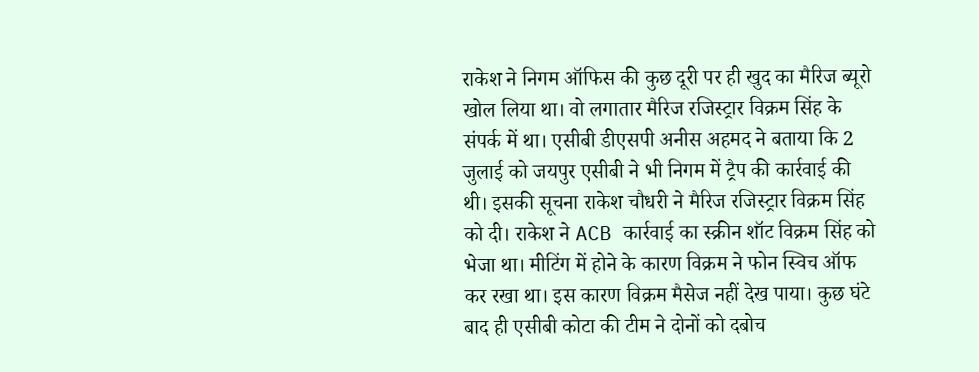राकेश ने निगम ऑफिस की कुछ दूरी पर ही खुद का मैरिज ब्यूरो खोल लिया था। वो लगातार मैरिज रजिस्ट्रार विक्रम सिंह के संपर्क में था। एसीबी डीएसपी अनीस अहमद ने बताया कि 2 जुलाई को जयपुर एसीबी ने भी निगम में ट्रैप की कार्रवाई की थी। इसकी सूचना राकेश चौधरी ने मैरिज रजिस्ट्रार विक्रम सिंह को दी। राकेश ने ACB कार्रवाई का स्क्रीन शॉट विक्रम सिंह को भेजा था। मीटिंग में होने के कारण विक्रम ने फोन स्विच ऑफ कर रखा था। इस कारण विक्रम मैसेज नहीं देख पाया। कुछ घंटे बाद ही एसीबी कोटा की टीम ने दोनों को दबोच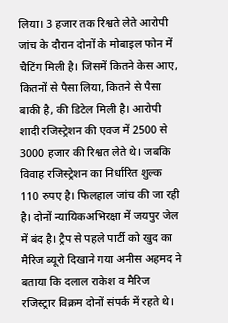लिया। 3 हजार तक रिश्वते लेते आरोपी जांच के दौरान दोनों के मोबाइल फोन में चैटिंग मिली है। जिसमें कितने केस आए, कितनों से पैसा लिया, कितने से पैसा बाकी है, की डिटेल मिली है। आरोपी शादी रजिस्ट्रेशन की एवज में 2500 से 3000 हजार की रिश्वत लेते थे। जबकि विवाह रजिस्ट्रेशन का निर्धारित शुल्क 110 रुपए है। फिलहाल जांच की जा रही है। दोनों न्यायिकअभिरक्षा में जयपुर जेल में बंद है। ट्रैप से पहले पार्टी को खुद का मैरिज ब्यूरो दिखाने गया अनीस अहमद ने बताया कि दलाल राकेश व मैरिज रजिस्ट्रार विक्रम दोनों संपर्क में रहते थे।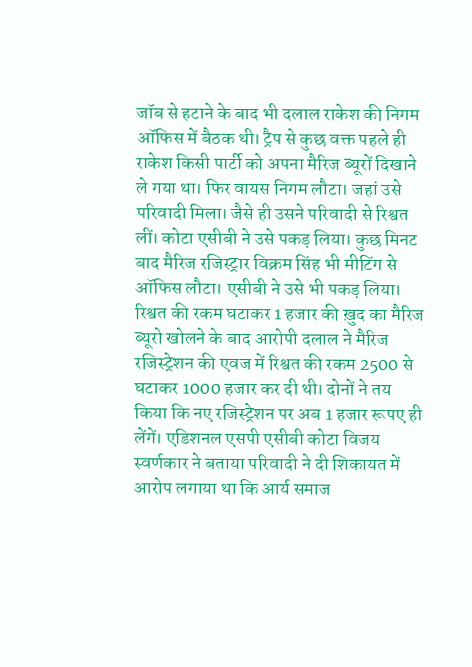जॉब से हटाने के बाद भी दलाल राकेश की निगम ऑफिस में बैठक थी। ट्रैप से कुछ वक्त पहले ही राकेश किसी पार्टी को अपना मैरिज ब्यूरों दिखाने ले गया था। फिर वायस निगम लौटा। जहां उसे परिवादी मिला। जैसे ही उसने परिवादी से रिश्वत लीं। कोटा एसीबी ने उसे पकड़ लिया। कुछ मिनट बाद मैरिज रजिस्ट्रार विक्रम सिंह भी मीटिंग से ऑफिस लौटा। एसीबी ने उसे भी पकड़ लिया। रिश्वत की रकम घटाकर 1 हजार की ख़ुद का मैरिज ब्यूरो खोलने के बाद आरोपी दलाल ने मैरिज रजिस्ट्रेशन की एवज में रिश्वत की रकम 2500 से घटाकर 1000 हजार कर दी थी। दोनों ने तय किया कि नए रजिस्ट्रेशन पर अब 1 हजार रूपए ही लेंगें। एडिशनल एसपी एसीबी कोटा विजय स्वर्णकार ने बताया परिवादी ने दी शिकायत में आरोप लगाया था कि आर्य समाज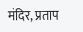मंदिर, प्रताप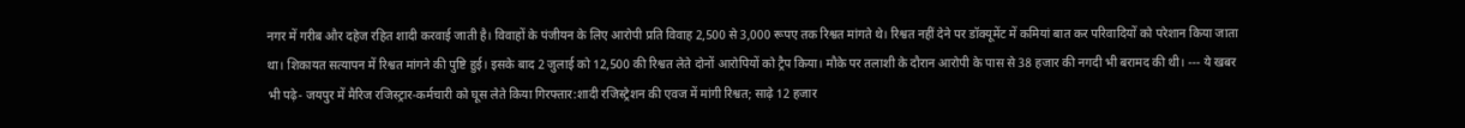नगर में गरीब और दहेज रहित शादी करवाई जाती है। विवाहों के पंजीयन के लिए आरोपी प्रति विवाह 2,500 से 3,000 रूपए तक रिश्वत मांगते थे। रिश्वत नहीं देने पर डॉक्यूमेंट में कमियां बात कर परिवादियों को परेशान किया जाता था। शिकायत सत्यापन में रिश्वत मांगने की पुष्टि हुई। इसके बाद 2 जुलाई को 12,500 की रिश्वत लेते दोनों आरोपियों को ट्रैप किया। मौके पर तलाशी के दौरान आरोपी के पास से 38 हजार की नगदी भी बरामद की थी। --- ये खबर भी पढ़े- जयपुर में मैरिज रजिस्ट्रार-कर्मचारी को घूस लेते किया गिरफ्तार:शादी रजिस्ट्रेशन की एवज में मांगी रिश्वत; साढ़े 12 हजार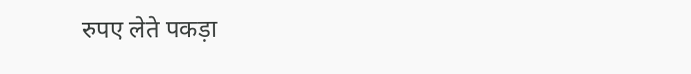रुपए लेते पकड़ा